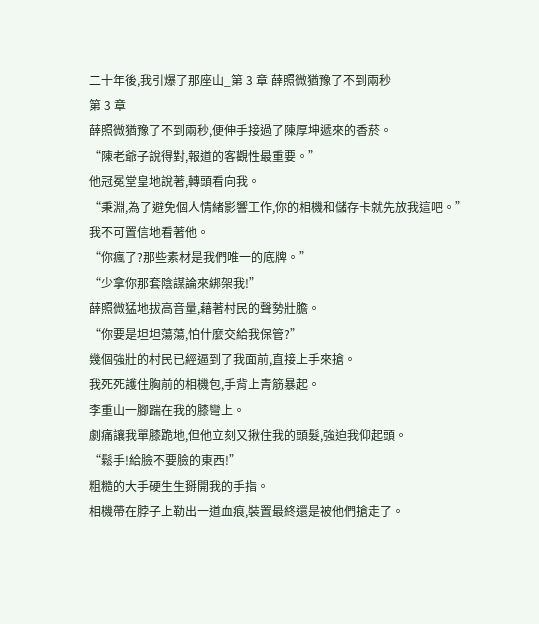二十年後,我引爆了那座山_第 3 章 薛照微猶豫了不到兩秒
第 3 章
薛照微猶豫了不到兩秒,便伸手接過了陳厚坤遞來的香菸。
“陳老爺子說得對,報道的客觀性最重要。”
他冠冕堂皇地說著,轉頭看向我。
“秉淵,為了避免個人情緒影響工作,你的相機和儲存卡就先放我這吧。”
我不可置信地看著他。
“你瘋了?那些素材是我們唯一的底牌。”
“少拿你那套陰謀論來綁架我!”
薛照微猛地拔高音量,藉著村民的聲勢壯膽。
“你要是坦坦蕩蕩,怕什麼交給我保管?”
幾個強壯的村民已經逼到了我面前,直接上手來搶。
我死死護住胸前的相機包,手背上青筋暴起。
李重山一腳踹在我的膝彎上。
劇痛讓我單膝跪地,但他立刻又揪住我的頭髮,強迫我仰起頭。
“鬆手!給臉不要臉的東西!”
粗糙的大手硬生生掰開我的手指。
相機帶在脖子上勒出一道血痕,裝置最終還是被他們搶走了。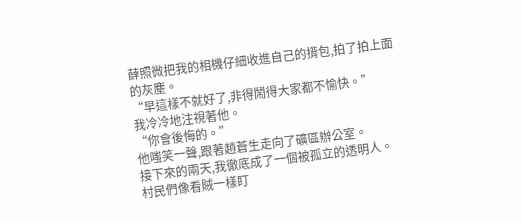薛照微把我的相機仔細收進自己的揹包,拍了拍上面的灰塵。
“早這樣不就好了,非得鬧得大家都不愉快。”
我冷冷地注視著他。
“你會後悔的。”
他嗤笑一聲,跟著趙蒼生走向了礦區辦公室。
接下來的兩天,我徹底成了一個被孤立的透明人。
村民們像看賊一樣盯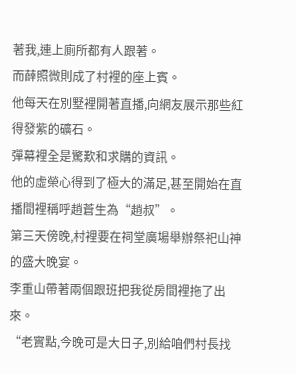著我,連上廁所都有人跟著。
而薛照微則成了村裡的座上賓。
他每天在別墅裡開著直播,向網友展示那些紅得發紫的礦石。
彈幕裡全是驚歎和求購的資訊。
他的虛榮心得到了極大的滿足,甚至開始在直播間裡稱呼趙蒼生為“趙叔”。
第三天傍晚,村裡要在祠堂廣場舉辦祭祀山神的盛大晚宴。
李重山帶著兩個跟班把我從房間裡拖了出來。
“老實點,今晚可是大日子,別給咱們村長找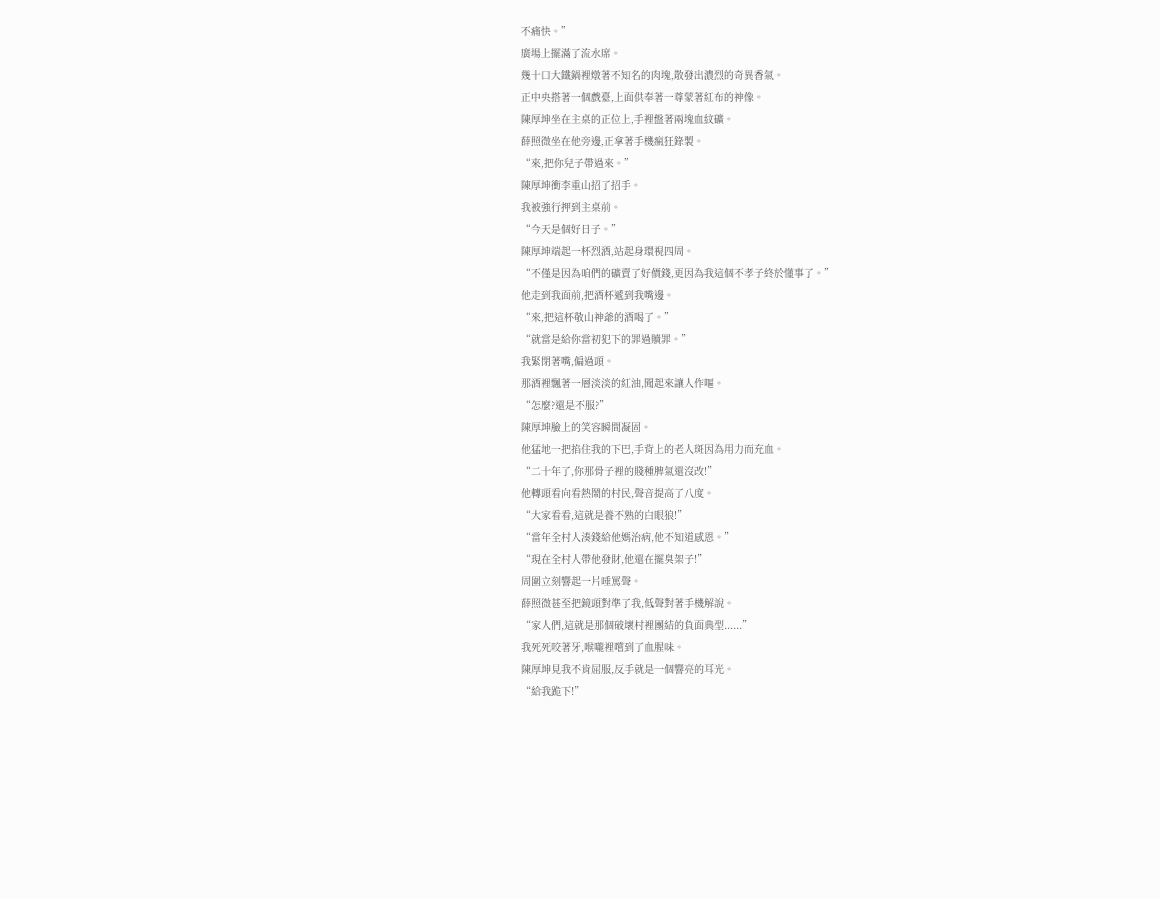不痛快。”
廣場上擺滿了流水席。
幾十口大鐵鍋裡燉著不知名的肉塊,散發出濃烈的奇異香氣。
正中央搭著一個戲臺,上面供奉著一尊蒙著紅布的神像。
陳厚坤坐在主桌的正位上,手裡盤著兩塊血紋礦。
薛照微坐在他旁邊,正拿著手機瘋狂錄製。
“來,把你兒子帶過來。”
陳厚坤衝李重山招了招手。
我被強行押到主桌前。
“今天是個好日子。”
陳厚坤端起一杯烈酒,站起身環視四周。
“不僅是因為咱們的礦賣了好價錢,更因為我這個不孝子終於懂事了。”
他走到我面前,把酒杯遞到我嘴邊。
“來,把這杯敬山神爺的酒喝了。”
“就當是給你當初犯下的罪過贖罪。”
我緊閉著嘴,偏過頭。
那酒裡飄著一層淡淡的紅油,聞起來讓人作嘔。
“怎麼?還是不服?”
陳厚坤臉上的笑容瞬間凝固。
他猛地一把掐住我的下巴,手背上的老人斑因為用力而充血。
“二十年了,你那骨子裡的賤種脾氣還沒改!”
他轉頭看向看熱鬧的村民,聲音提高了八度。
“大家看看,這就是養不熟的白眼狼!”
“當年全村人湊錢給他媽治病,他不知道感恩。”
“現在全村人帶他發財,他還在擺臭架子!”
周圍立刻響起一片唾罵聲。
薛照微甚至把鏡頭對準了我,低聲對著手機解說。
“家人們,這就是那個破壞村裡團結的負面典型......”
我死死咬著牙,喉嚨裡嚐到了血腥味。
陳厚坤見我不肯屈服,反手就是一個響亮的耳光。
“給我跪下!”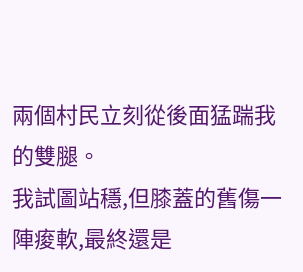兩個村民立刻從後面猛踹我的雙腿。
我試圖站穩,但膝蓋的舊傷一陣痠軟,最終還是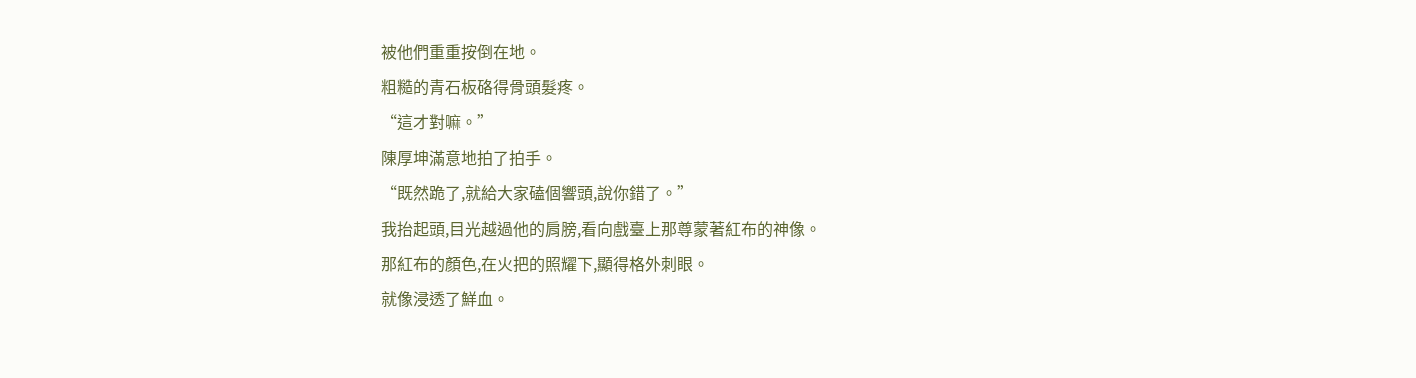被他們重重按倒在地。
粗糙的青石板硌得骨頭髮疼。
“這才對嘛。”
陳厚坤滿意地拍了拍手。
“既然跪了,就給大家磕個響頭,說你錯了。”
我抬起頭,目光越過他的肩膀,看向戲臺上那尊蒙著紅布的神像。
那紅布的顏色,在火把的照耀下,顯得格外刺眼。
就像浸透了鮮血。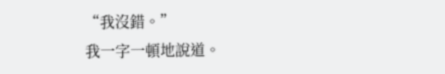“我沒錯。”
我一字一頓地說道。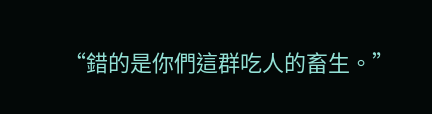“錯的是你們這群吃人的畜生。”